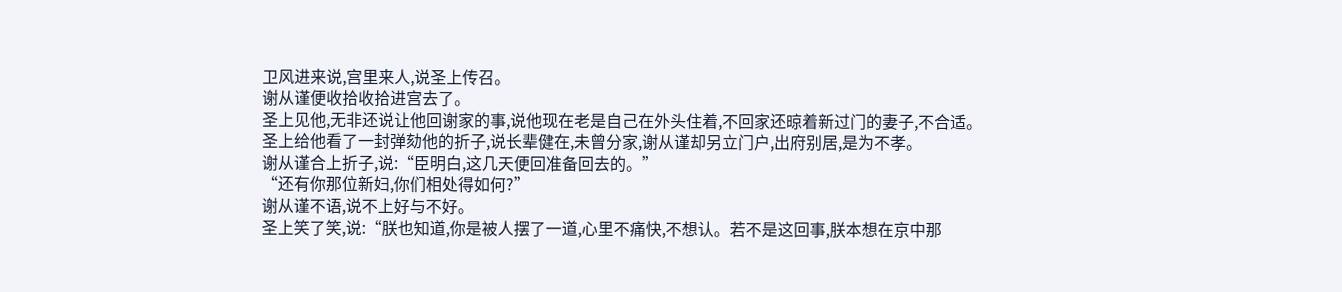卫风进来说,宫里来人,说圣上传召。
谢从谨便收拾收拾进宫去了。
圣上见他,无非还说让他回谢家的事,说他现在老是自己在外头住着,不回家还晾着新过门的妻子,不合适。
圣上给他看了一封弹劾他的折子,说长辈健在,未曾分家,谢从谨却另立门户,出府别居,是为不孝。
谢从谨合上折子,说:“臣明白,这几天便回准备回去的。”
“还有你那位新妇,你们相处得如何?”
谢从谨不语,说不上好与不好。
圣上笑了笑,说:“朕也知道,你是被人摆了一道,心里不痛快,不想认。若不是这回事,朕本想在京中那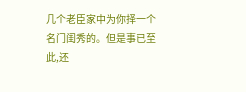几个老臣家中为你择一个名门闺秀的。但是事已至此,还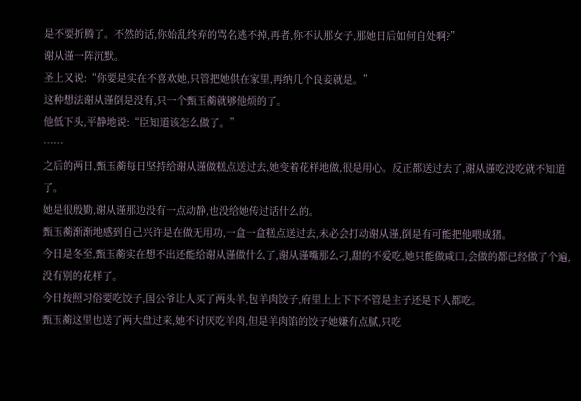是不要折腾了。不然的话,你始乱终弃的骂名逃不掉,再者,你不认那女子,那她日后如何自处啊?”
谢从谨一阵沉默。
圣上又说:“你要是实在不喜欢她,只管把她供在家里,再纳几个良妾就是。”
这种想法谢从谨倒是没有,只一个甄玉蘅就够他烦的了。
他低下头,平静地说:“臣知道该怎么做了。”
……
之后的两日,甄玉蘅每日坚持给谢从谨做糕点送过去,她变着花样地做,很是用心。反正都送过去了,谢从谨吃没吃就不知道了。
她是很殷勤,谢从谨那边没有一点动静,也没给她传过话什么的。
甄玉蘅渐渐地感到自己兴许是在做无用功,一盒一盒糕点送过去,未必会打动谢从谨,倒是有可能把他喂成猪。
今日是冬至,甄玉蘅实在想不出还能给谢从谨做什么了,谢从谨嘴那么刁,甜的不爱吃,她只能做咸口,会做的都已经做了个遍,没有别的花样了。
今日按照习俗要吃饺子,国公爷让人买了两头羊,包羊肉饺子,府里上上下下不管是主子还是下人都吃。
甄玉蘅这里也送了两大盘过来,她不讨厌吃羊肉,但是羊肉馅的饺子她嫌有点腻,只吃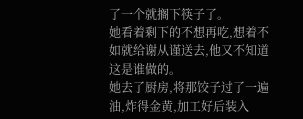了一个就搁下筷子了。
她看着剩下的不想再吃,想着不如就给谢从谨送去,他又不知道这是谁做的。
她去了厨房,将那饺子过了一遍油,炸得金黄,加工好后装入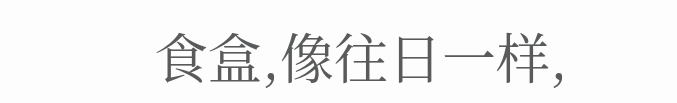食盒,像往日一样,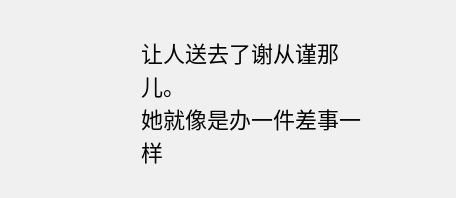让人送去了谢从谨那儿。
她就像是办一件差事一样